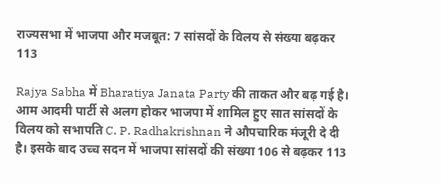राज्यसभा में भाजपा और मजबूत: 7 सांसदों के विलय से संख्या बढ़कर 113

Rajya Sabha में Bharatiya Janata Party की ताकत और बढ़ गई है। आम आदमी पार्टी से अलग होकर भाजपा में शामिल हुए सात सांसदों के विलय को सभापति C. P. Radhakrishnan ने औपचारिक मंजूरी दे दी है। इसके बाद उच्च सदन में भाजपा सांसदों की संख्या 106 से बढ़कर 113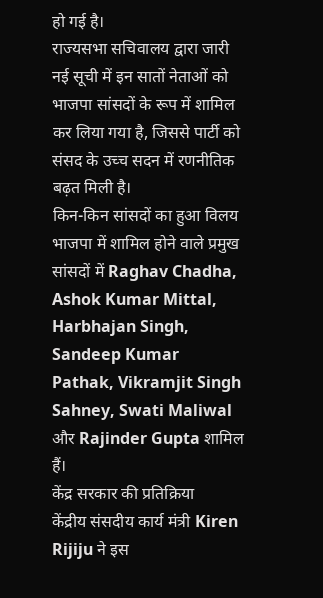हो गई है।
राज्यसभा सचिवालय द्वारा जारी नई सूची में इन सातों नेताओं को भाजपा सांसदों के रूप में शामिल कर लिया गया है, जिससे पार्टी को संसद के उच्च सदन में रणनीतिक बढ़त मिली है।
किन-किन सांसदों का हुआ विलय
भाजपा में शामिल होने वाले प्रमुख सांसदों में Raghav Chadha, Ashok Kumar Mittal, Harbhajan Singh, Sandeep Kumar Pathak, Vikramjit Singh Sahney, Swati Maliwal और Rajinder Gupta शामिल हैं।
केंद्र सरकार की प्रतिक्रिया
केंद्रीय संसदीय कार्य मंत्री Kiren Rijiju ने इस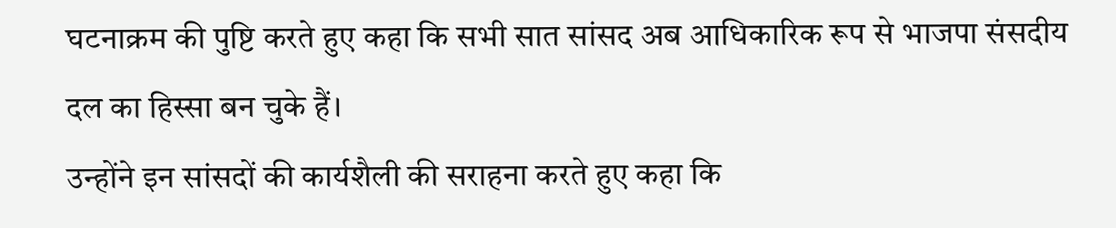घटनाक्रम की पुष्टि करते हुए कहा कि सभी सात सांसद अब आधिकारिक रूप से भाजपा संसदीय दल का हिस्सा बन चुके हैं।
उन्होंने इन सांसदों की कार्यशैली की सराहना करते हुए कहा कि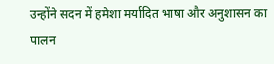उन्होंने सदन में हमेशा मर्यादित भाषा और अनुशासन का पालन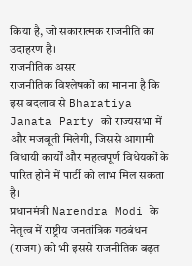किया है, जो सकारात्मक राजनीति का उदाहरण है।
राजनीतिक असर
राजनीतिक विश्लेषकों का मानना है कि इस बदलाव से Bharatiya Janata Party को राज्यसभा में और मजबूती मिलेगी, जिससे आगामी विधायी कार्यों और महत्वपूर्ण विधेयकों के पारित होने में पार्टी को लाभ मिल सकता है।
प्रधानमंत्री Narendra Modi के नेतृत्व में राष्ट्रीय जनतांत्रिक गठबंधन (राजग) को भी इससे राजनीतिक बढ़त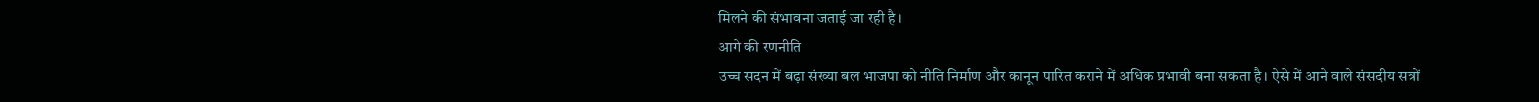मिलने की संभावना जताई जा रही है।
आगे की रणनीति
उच्च सदन में बढ़ा संख्या बल भाजपा को नीति निर्माण और कानून पारित कराने में अधिक प्रभावी बना सकता है। ऐसे में आने वाले संसदीय सत्रों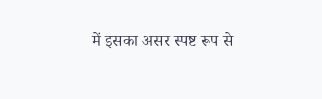में इसका असर स्पष्ट रूप से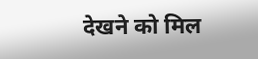देखने को मिल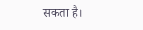सकता है।